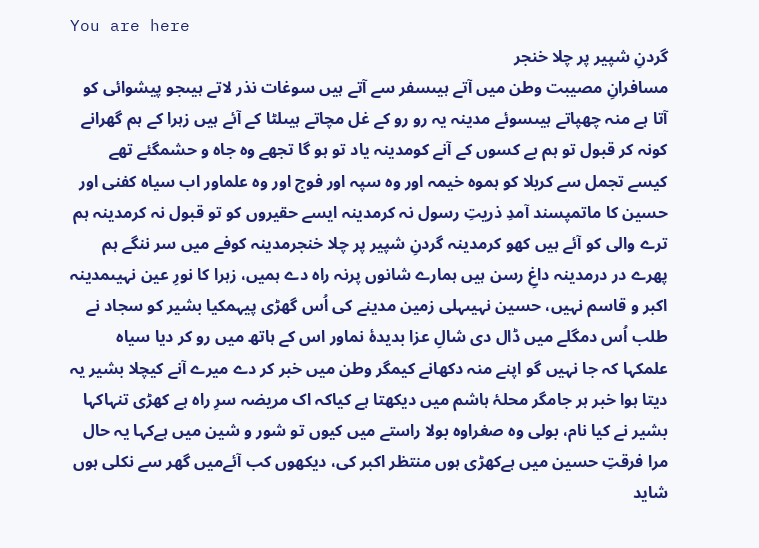You are here
گردنِ شپیر پر چلا خنجر
مسافرانِ مصیبت وطن میں آتے ہیںسفر سے آتے ہیں سوغات نذر لاتے ہیںجو پیشوائی کو آتا ہے منہ چھپاتے ہیںسوئے مدینہ یہ رو رو کے غل مچاتے ہیںلٹا کے آئے ہیں زہرا کے ہم گھرانے کونہ کر قبول تو ہم بے کسوں کے آنے کومدینہ یاد تو ہو گا تجھے وہ جاہ و حشمگئے تھے کیسے تجمل سے کربلا کو ہموہ خیمہ اور وہ سپہ اور فوج اور وہ علماور اب سیاہ کفنی اور حسین کا ماتمپسند آمدِ ذریتِ رسول نہ کرمدینہ ایسے حقیروں کو تو قبول نہ کرمدینہ ہم ترے والی کو آئے ہیں کھو کرمدینہ گردنِ شپیر پر چلا خنجرمدینہ کوفے میں سر ننگے ہم پھرے در درمدینہ داغِ رسن ہیں ہمارے شانوں پرنہ راہ دے ہمیں، زہرا کا نورِ عین نہیںمدینہ اکبر و قاسم نہیں، حسین نہیںہلی زمین مدینے کی اُس گھڑی پیہمکیا بشیر کو سجاد نے طلب اُس دمگلے میں ڈال دی شالِ عزا بدیدۂ نماور اس کے ہاتھ میں رو کر دیا سیاہ علمکہا کہ جا نہیں گو اپنے منہ دکھانے کیمگر وطن میں خبر کر دے میرے آنے کیچلا بشیر یہ دیتا ہوا خبر ہر جامگر محلۂ ہاشم میں دیکھتا ہے کیاکہ اک مریضہ سرِ راہ ہے کھڑی تنہاکہا بشیر نے کیا نام، بولی وہ صغراوہ بولا راستے میں کیوں تو شور و شین میں ہےکہا یہ حال مرا فرقتِ حسین میں ہےکھڑی ہوں منتظر اکبر کی، دیکھوں کب آئےمیں گھر سے نکلی ہوں شاید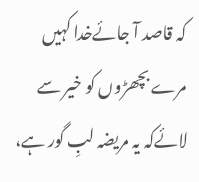کہ قاصد آ جائےخدا کہیں مرے بچھڑوں کو خیر سے لائےکہ یہ مریضہ لبِ گور ہے،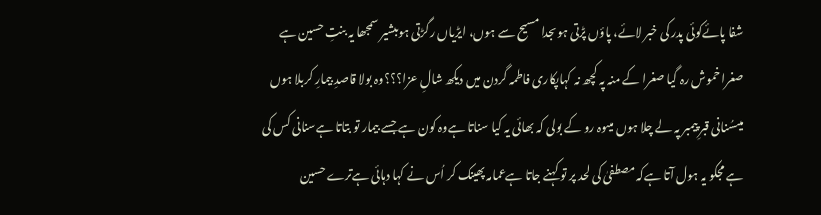شفا پائےکوئی پدر کی خبر لائے، پاؤں پڑتی ہوںجدا مسیح سے ہوں، ایڑیاں رگڑتی ہوںبشیر سمجھا یہ بنتِ حسین ہے صغراخموش رہ گیا صغرا کے منہ پہ کچھ نہ کہاپکاری فاطمہ گردن میں دیکھ شالِ عزا؟؟؟وہ بولا قاصدِ بیمارِ کربلا ہوں میںسُنانی قبرِ پیمبر پہ لے چلا ہوں میںوہ رو کے بولی کہ بھائی یہ کیا سناتا ہےوہ کون ہے جسے بیمار تو بتاتا ہےسنانی کس کی ہے مجکو یہ ہول آتا ہےکہ مصطفیٰ کی لحد پر تو کہنے جاتا ہےعمامہ پھینک کر اُس نے کہا دہائی ہےترے حسین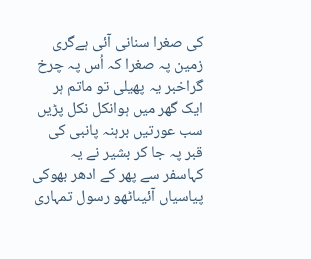کی صغرا سنانی آئی ہےگری زمین پہ صغرا کہ اُس پہ چرخ گراخبر یہ پھیلی تو ماتم ہر ایک گھر میں ہوانکل نکل پڑیں سب عورتیں برہنہ پانبی کی قبر پہ جا کر بشیر نے یہ کہاسفر سے پھر کے ادھر بھوکی پیاسیاں آئیںاٹھو رسول تمہاری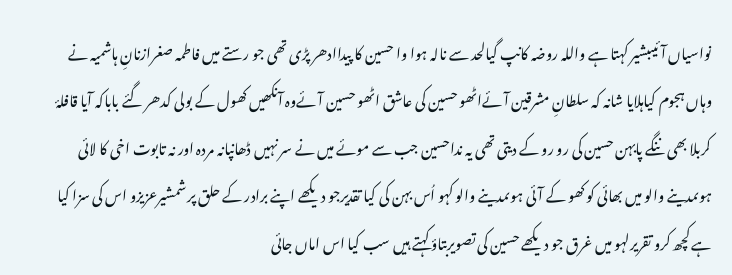نواسیاں آئیںبشیر کہتا ہے واللہ روضہ کانپ گیالحد سے نالہ ہوا وا حسین کا پیداادھر پڑی تھی جو رستے میں فاطمہ صغرازنانِ ہاشمیہ نے وہاں ہجوم کیاہلایا شانہ کہ سلطانِ مشرقین آئےاٹھو حسین کی عاشق اٹھو حسین آئےوہ آنکھیں کھول کے بولی کدھر گئے باباکہ آیا قافلۂ کربلا بھی ننگے پابہن حسین کی رو رو کے دیتی تھی یہ نداحسین جب سے موئے میں نے سر نہیں ڈھانپانہ مردہ اور نہ تابوت اخی کا لائی ہوںمدینے والو میں بھائی کو کھو کے آئی ہوںمدینے والو کہو اُس بہن کی کیا تقدیرجو دیکھے اپنے برادر کے حلق پر شمشیرعزیزو اس کی سزا کیا ہے کچھ کرو تقریرلہو میں غرق جو دیکھے حسین کی تصویربتاؤ کہتے ہیں سب کیا اس اماں جائی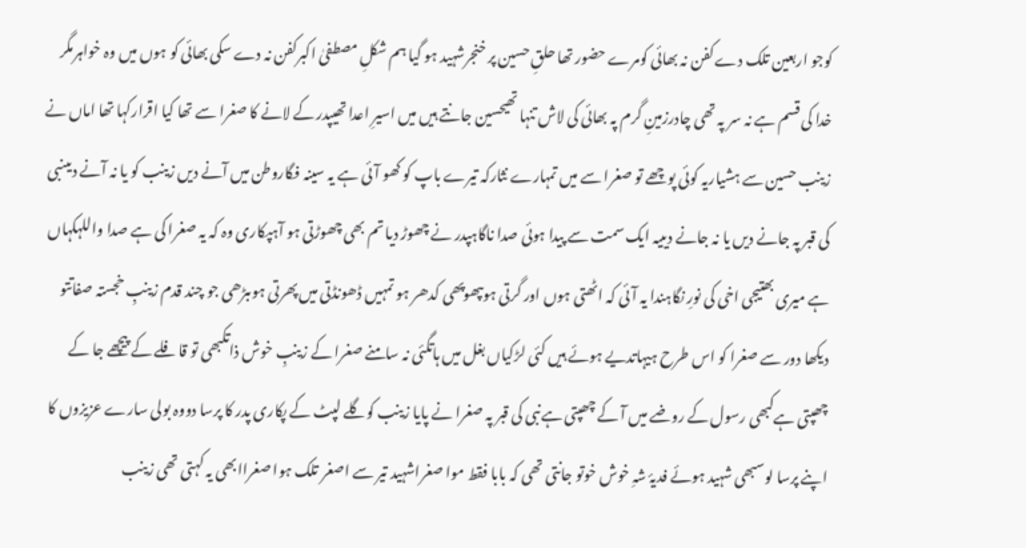کوجو اربعین تلک دے کفن نہ بھائی کومرے حضور تھا حلقِ حسین پر خنجرشہید ہو گیا ہم شکلِ مصطفیٰ اکبرکفن نہ دے سکی بھائی کو ہوں میں وہ خواہرمگر خدا کی قسم ہے نہ سر پہ تھی چادرزمینِ گرم پہ بھائی کی لاش تنہا تھیحسین جانتے ہیں میں اسیرِ اعدا تھیپدر کے لانے کا صغرا سے تھا کیا اقرارکہا تھا اماں نے زینب حسین سے ہشیاریہ کوئی پوچھے تو صغرا سے میں تمہارے نثارکہ تیرے باپ کو کھو آئی ہے یہ سینہ فگاروطن میں آنے دیں زینب کو یا نہ آنے دیںنبی کی قبر پہ جانے دیں یا نہ جانے دیںیہ ایک سمت سے پیدا ہوئی صدا ناگاہپدر نے چھوڑ دیا تم بھی چھوڑتی ہو آہپکاری وہ کہ یہ صغرا کی ہے صدا واللہکہاں ہے میری بھتیجی اخی کی نورِ نگاہندا یہ آئی کہ اٹھتی ہوں اور گرتی ہوںپھوپھی کدھر ہو تمہیں ڈھونڈتی میں پھرتی ہوںبڑھی جو چند قدم زینبِ خجستہ صفاتتو دیکھا دور سے صغرا کو اس طرح ہیہاتدیے ہوئے ہیں کئی لڑکیاں بغل میں ہاتگئی نہ سامنے صغرا کے زینبِ خوش ذاتکبھی تو قافلے کے پیچھے جا کے چھپتی ہےکبھی رسول کے روضے میں آ کے چھپتی ہےنبی کی قبر پہ صغرا نے پایا زینب کوگلے لپٹ کے پکاری پدر کا پرسا دووہ بولی سارے عزیزوں کا اپنے پرسا لوسبھی شہید ہوئے فدیۂ شہِ خوش خوتو جانتی تھی کہ بابا فقط موا صغراشہید تیر سے اصغر تلک ہوا صغراابھی یہ کہتی تھی زینب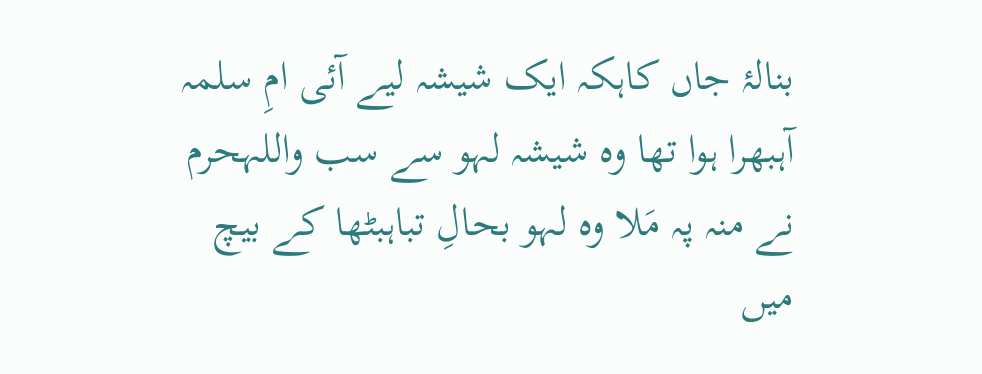بنالۂ جاں کاہکہ ایک شیشہ لیے آئی امِ سلمہ آہبھرا ہوا تھا وہ شیشہ لہو سے سب واللہحرم نے منہ پہ مَلا وہ لہو بحالِ تباہبٹھا کے بیچ میں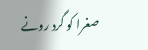صغرا کو گرد رونے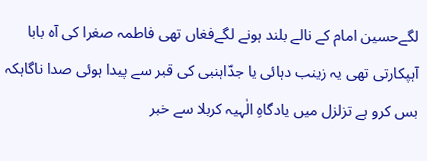لگےحسین امام کے نالے بلند ہونے لگےفغاں تھی فاطمہ صغرا کی آہ بابا آہپکارتی تھی یہ زینب دہائی یا جدّاہنبی کی قبر سے پیدا ہوئی صدا ناگاہکہ بس کرو ہے تزلزل میں یادگاہِ الٰہیہ کربلا سے خبر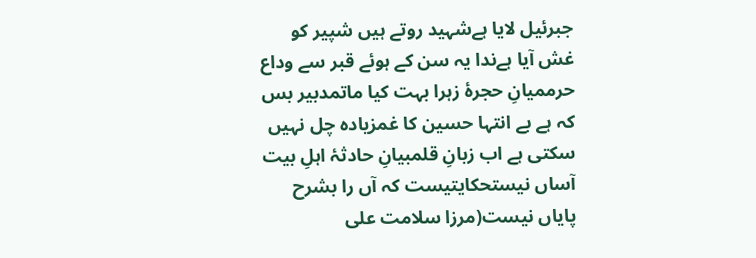جبرئیل لایا ہےشہید روتے ہیں شپیر کو غش آیا ہےندا یہ سن کے ہوئے قبر سے وداع حرممیانِ حجرۂ زہرا بہت کیا ماتمدبیر بس کہ ہے بے انتہا حسین کا غمزیادہ چل نہیں سکتی ہے اب زبانِ قلمبیانِ حادثۂ اہلِ بیت آساں نیستحکایتیست کہ آں را بشرح پایاں نیست(مرزا سلامت علی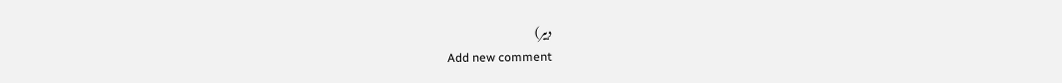دبیر)
Add new comment